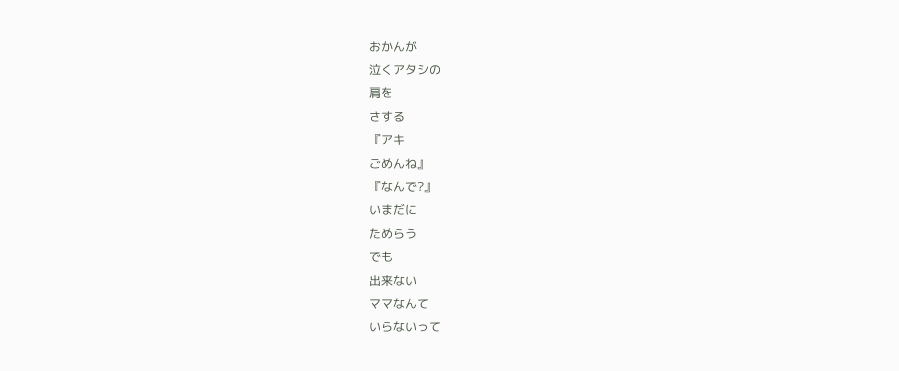おかんが
泣くアタシの
肩を
さする
『アキ
ごめんね』
『なんで?』
いまだに
ためらう
でも
出来ない
ママなんて
いらないって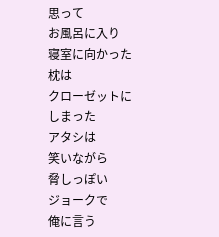思って
お風呂に入り
寝室に向かった
枕は
クローゼットに
しまった
アタシは
笑いながら
脅しっぽい
ジョークで
俺に言う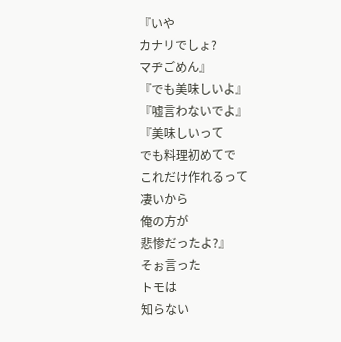『いや
カナリでしょ?
マヂごめん』
『でも美味しいよ』
『嘘言わないでよ』
『美味しいって
でも料理初めてで
これだけ作れるって
凄いから
俺の方が
悲惨だったよ?』
そぉ言った
トモは
知らない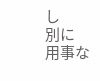し
別に
用事な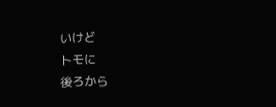いけど
トモに
後ろから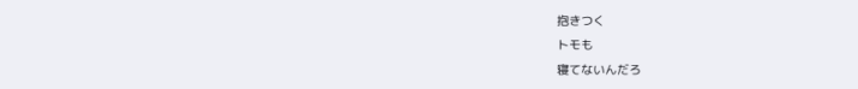抱きつく
トモも
寝てないんだろ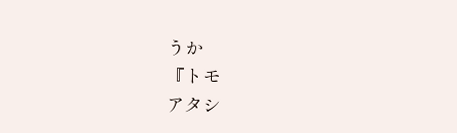うか
『トモ
アタシ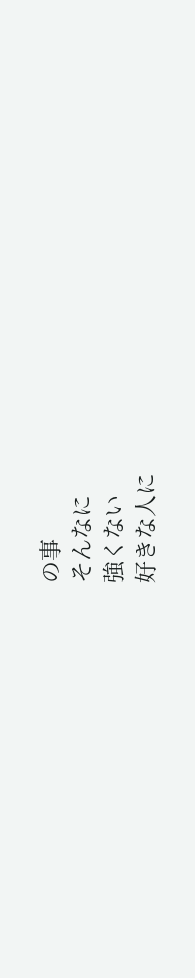の事
そんなに
強くない
好きな人に